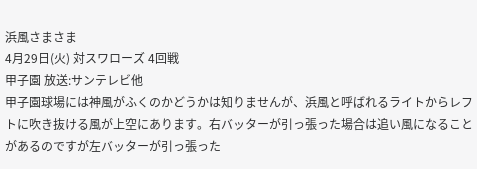浜風さまさま
4月29日(火) 対スワローズ 4回戦
甲子園 放送:サンテレビ他
甲子園球場には神風がふくのかどうかは知りませんが、浜風と呼ばれるライトからレフトに吹き抜ける風が上空にあります。右バッターが引っ張った場合は追い風になることがあるのですが左バッターが引っ張った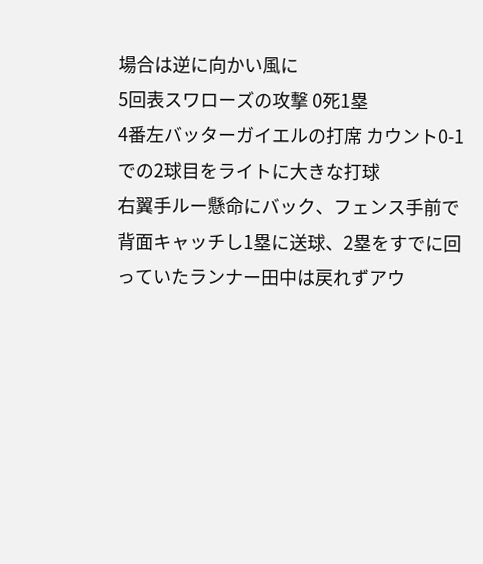場合は逆に向かい風に
5回表スワローズの攻撃 0死1塁
4番左バッターガイエルの打席 カウント0-1での2球目をライトに大きな打球
右翼手ルー懸命にバック、フェンス手前で背面キャッチし1塁に送球、2塁をすでに回っていたランナー田中は戻れずアウ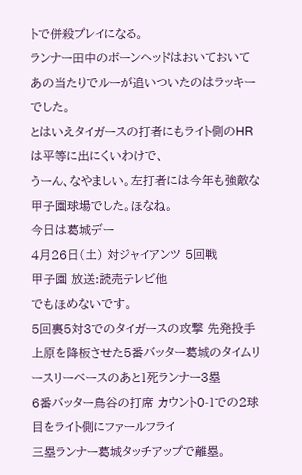トで併殺プレイになる。
ランナー田中のボーンヘッドはおいておいてあの当たりでルーが追いついたのはラッキーでした。
とはいえタイガースの打者にもライト側のHRは平等に出にくいわけで、
うーん、なやましい。左打者には今年も強敵な甲子園球場でした。ほなね。
今日は葛城デー
4月26日(土) 対ジャイアンツ 5回戦
甲子園 放送:読売テレビ他
でもほめないです。
5回裏5対3でのタイガースの攻撃 先発投手上原を降板させた5番バッター葛城のタイムリースリーベースのあと1死ランナー3塁
6番バッター鳥谷の打席 カウント0-1での2球目をライト側にファールフライ
三塁ランナー葛城タッチアップで離塁。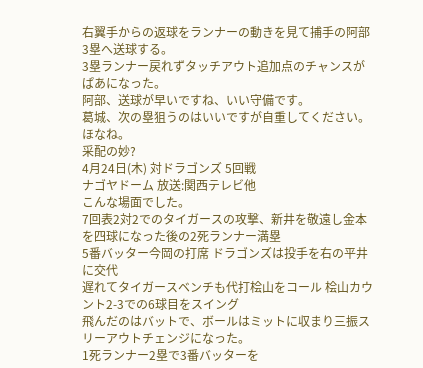右翼手からの返球をランナーの動きを見て捕手の阿部3塁へ送球する。
3塁ランナー戻れずタッチアウト追加点のチャンスがぱあになった。
阿部、送球が早いですね、いい守備です。
葛城、次の塁狙うのはいいですが自重してください。ほなね。
采配の妙?
4月24日(木) 対ドラゴンズ 5回戦
ナゴヤドーム 放送:関西テレビ他
こんな場面でした。
7回表2対2でのタイガースの攻撃、新井を敬遠し金本を四球になった後の2死ランナー満塁
5番バッター今岡の打席 ドラゴンズは投手を右の平井に交代
遅れてタイガースベンチも代打桧山をコール 桧山カウント2-3での6球目をスイング
飛んだのはバットで、ボールはミットに収まり三振スリーアウトチェンジになった。
1死ランナー2塁で3番バッターを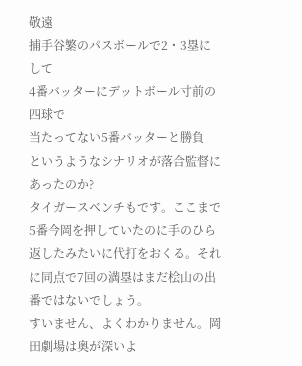敬遠
捕手谷繁のパスボールで2・3塁にして
4番バッターにデットボール寸前の四球で
当たってない5番バッターと勝負
というようなシナリオが落合監督にあったのか?
タイガースベンチもです。ここまで5番今岡を押していたのに手のひら返したみたいに代打をおくる。それに同点で7回の満塁はまだ桧山の出番ではないでしょう。
すいません、よくわかりません。岡田劇場は奥が深いよ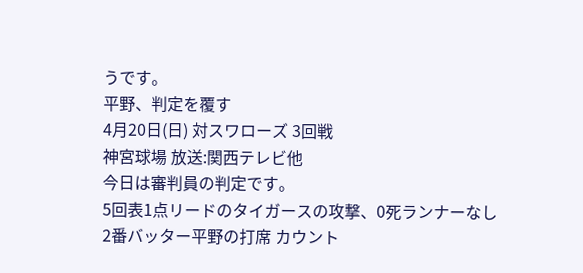うです。
平野、判定を覆す
4月20日(日) 対スワローズ 3回戦
神宮球場 放送:関西テレビ他
今日は審判員の判定です。
5回表1点リードのタイガースの攻撃、0死ランナーなし
2番バッター平野の打席 カウント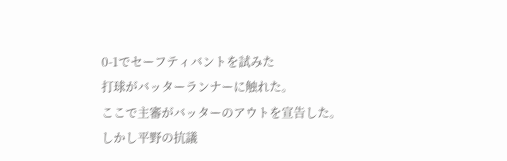0-1でセーフティバントを試みた
打球がバッターランナーに触れた。
ここで主審がバッターのアウトを宣告した。
しかし平野の抗議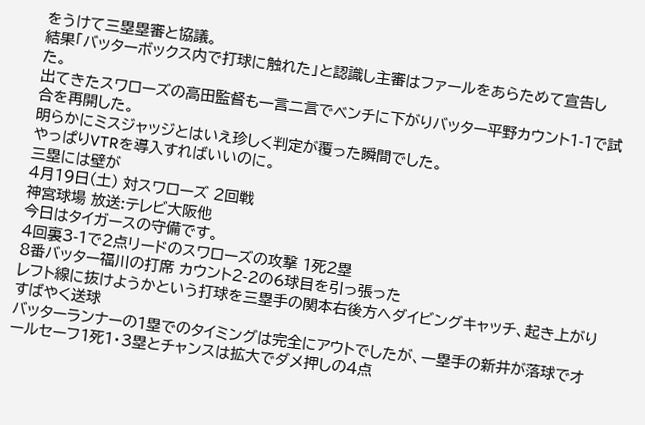をうけて三塁塁審と協議。
結果「バッターボックス内で打球に触れた」と認識し主審はファールをあらためて宣告した。
出てきたスワローズの高田監督も一言二言でベンチに下がりバッター平野カウント1-1で試合を再開した。
明らかにミスジャッジとはいえ珍しく判定が覆った瞬間でした。
やっぱりVTRを導入すればいいのに。
三塁には壁が
4月19日(土) 対スワローズ 2回戦
神宮球場 放送:テレビ大阪他
今日はタイガースの守備です。
4回裏3-1で2点リードのスワローズの攻撃 1死2塁
8番バッター福川の打席 カウント2-2の6球目を引っ張った
レフト線に抜けようかという打球を三塁手の関本右後方へダイビングキャッチ、起き上がりすばやく送球
バッターランナーの1塁でのタイミングは完全にアウトでしたが、一塁手の新井が落球でオールセーフ1死1・3塁とチャンスは拡大でダメ押しの4点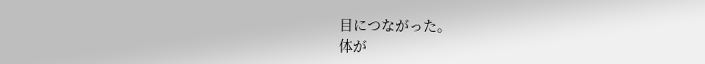目につながった。
体が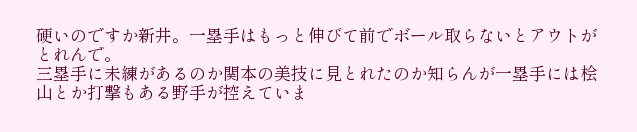硬いのですか新井。一塁手はもっと伸びて前でボール取らないとアウトがとれんで。
三塁手に未練があるのか関本の美技に見とれたのか知らんが一塁手には桧山とか打撃もある野手が控えていま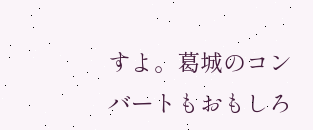すよ。葛城のコンバートもおもしろ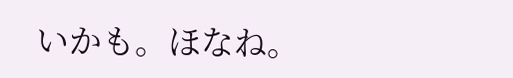いかも。ほなね。